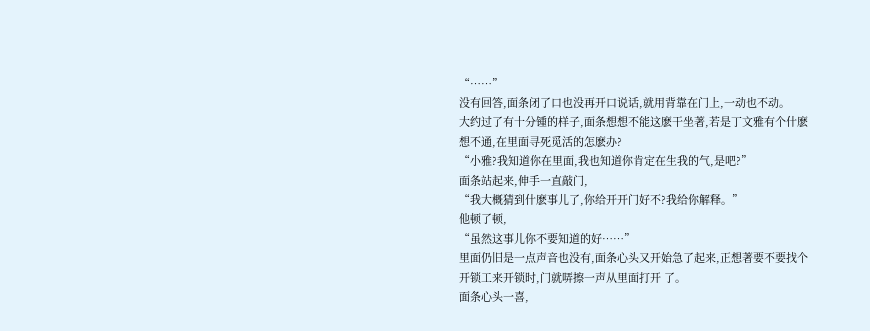“……”
没有回答,面条闭了口也没再开口说话,就用背靠在门上,一动也不动。
大约过了有十分锺的样子,面条想想不能这麽干坐著,若是丁文雅有个什麽想不通,在里面寻死觅活的怎麽办?
“小雅?我知道你在里面,我也知道你肯定在生我的气,是吧?”
面条站起来,伸手一直敲门,
“我大概猜到什麽事儿了,你给开开门好不?我给你解释。”
他顿了顿,
“虽然这事儿你不要知道的好……”
里面仍旧是一点声音也没有,面条心头又开始急了起来,正想著要不要找个开锁工来开锁时,门就哢擦一声从里面打开 了。
面条心头一喜,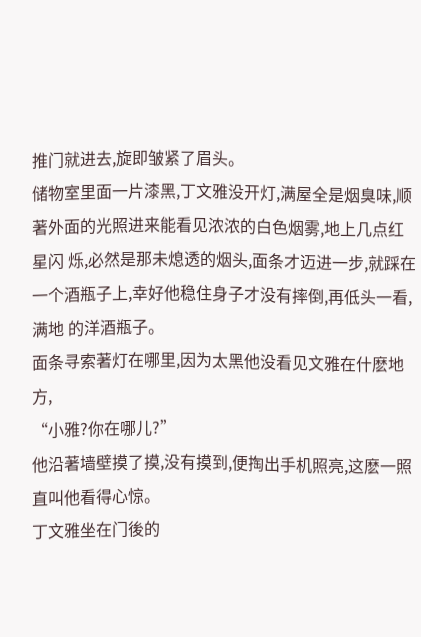推门就进去,旋即皱紧了眉头。
储物室里面一片漆黑,丁文雅没开灯,满屋全是烟臭味,顺著外面的光照进来能看见浓浓的白色烟雾,地上几点红星闪 烁,必然是那未熄透的烟头,面条才迈进一步,就踩在一个酒瓶子上,幸好他稳住身子才没有摔倒,再低头一看,满地 的洋酒瓶子。
面条寻索著灯在哪里,因为太黑他没看见文雅在什麽地方,
“小雅?你在哪儿?”
他沿著墙壁摸了摸,没有摸到,便掏出手机照亮,这麽一照直叫他看得心惊。
丁文雅坐在门後的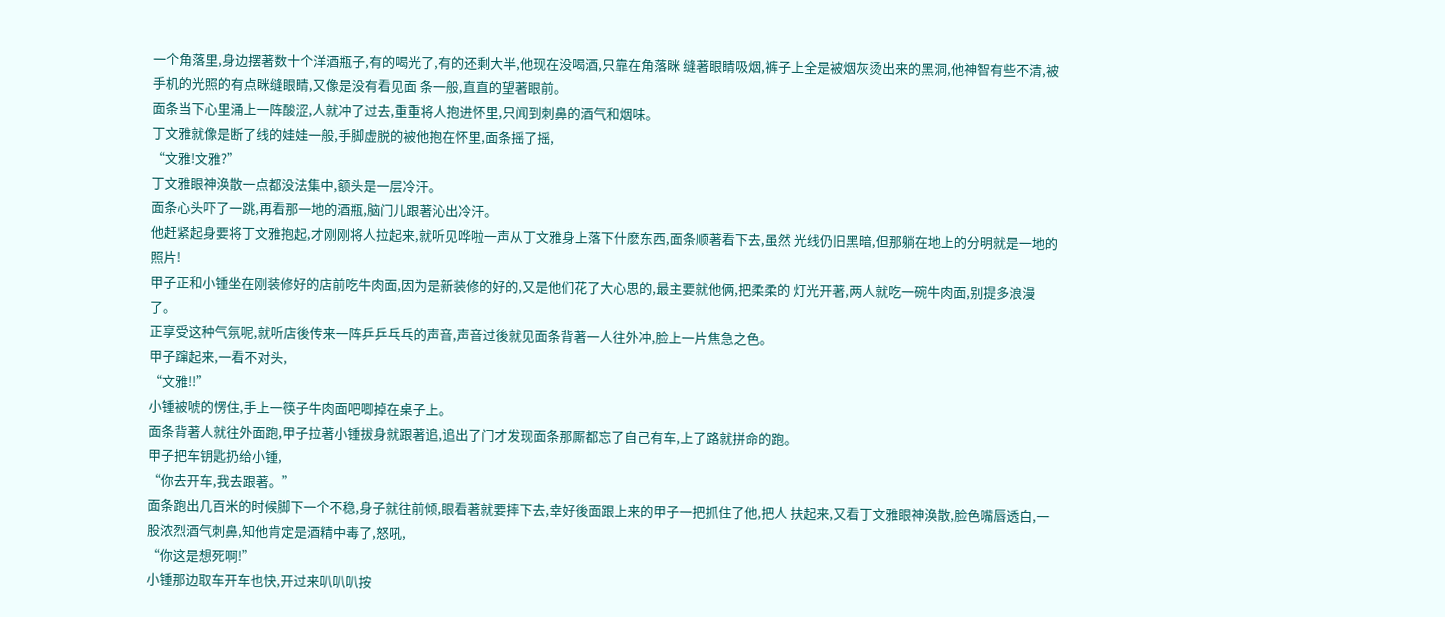一个角落里,身边摆著数十个洋酒瓶子,有的喝光了,有的还剩大半,他现在没喝酒,只靠在角落眯 缝著眼睛吸烟,裤子上全是被烟灰烫出来的黑洞,他神智有些不清,被手机的光照的有点眯缝眼睛,又像是没有看见面 条一般,直直的望著眼前。
面条当下心里涌上一阵酸涩,人就冲了过去,重重将人抱进怀里,只闻到刺鼻的酒气和烟味。
丁文雅就像是断了线的娃娃一般,手脚虚脱的被他抱在怀里,面条摇了摇,
“文雅!文雅?”
丁文雅眼神涣散一点都没法集中,额头是一层冷汗。
面条心头吓了一跳,再看那一地的酒瓶,脑门儿跟著沁出冷汗。
他赶紧起身要将丁文雅抱起,才刚刚将人拉起来,就听见哗啦一声从丁文雅身上落下什麽东西,面条顺著看下去,虽然 光线仍旧黑暗,但那躺在地上的分明就是一地的照片!
甲子正和小锺坐在刚装修好的店前吃牛肉面,因为是新装修的好的,又是他们花了大心思的,最主要就他俩,把柔柔的 灯光开著,两人就吃一碗牛肉面,别提多浪漫了。
正享受这种气氛呢,就听店後传来一阵乒乒乓乓的声音,声音过後就见面条背著一人往外冲,脸上一片焦急之色。
甲子蹿起来,一看不对头,
“文雅!!”
小锺被唬的愣住,手上一筷子牛肉面吧唧掉在桌子上。
面条背著人就往外面跑,甲子拉著小锺拔身就跟著追,追出了门才发现面条那厮都忘了自己有车,上了路就拼命的跑。
甲子把车钥匙扔给小锺,
“你去开车,我去跟著。”
面条跑出几百米的时候脚下一个不稳,身子就往前倾,眼看著就要摔下去,幸好後面跟上来的甲子一把抓住了他,把人 扶起来,又看丁文雅眼神涣散,脸色嘴唇透白,一股浓烈酒气刺鼻,知他肯定是酒精中毒了,怒吼,
“你这是想死啊!”
小锺那边取车开车也快,开过来叭叭叭按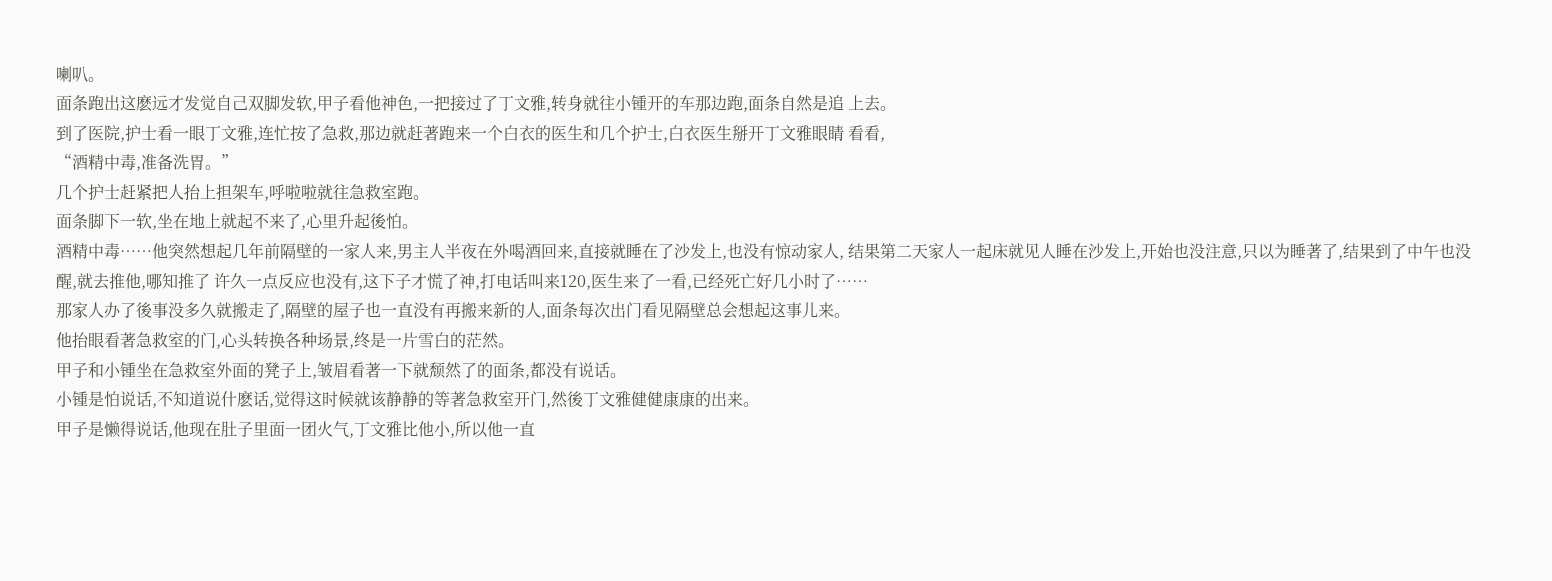喇叭。
面条跑出这麽远才发觉自己双脚发软,甲子看他神色,一把接过了丁文雅,转身就往小锺开的车那边跑,面条自然是追 上去。
到了医院,护士看一眼丁文雅,连忙按了急救,那边就赶著跑来一个白衣的医生和几个护士,白衣医生掰开丁文雅眼睛 看看,
“酒精中毒,准备洗胃。”
几个护士赶紧把人抬上担架车,呼啦啦就往急救室跑。
面条脚下一软,坐在地上就起不来了,心里升起後怕。
酒精中毒……他突然想起几年前隔壁的一家人来,男主人半夜在外喝酒回来,直接就睡在了沙发上,也没有惊动家人, 结果第二天家人一起床就见人睡在沙发上,开始也没注意,只以为睡著了,结果到了中午也没醒,就去推他,哪知推了 许久一点反应也没有,这下子才慌了神,打电话叫来120,医生来了一看,已经死亡好几小时了……
那家人办了後事没多久就搬走了,隔壁的屋子也一直没有再搬来新的人,面条每次出门看见隔壁总会想起这事儿来。
他抬眼看著急救室的门,心头转换各种场景,终是一片雪白的茫然。
甲子和小锺坐在急救室外面的凳子上,皱眉看著一下就颓然了的面条,都没有说话。
小锺是怕说话,不知道说什麽话,觉得这时候就该静静的等著急救室开门,然後丁文雅健健康康的出来。
甲子是懒得说话,他现在肚子里面一团火气,丁文雅比他小,所以他一直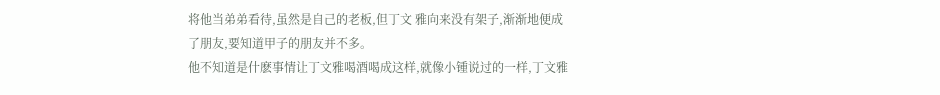将他当弟弟看待,虽然是自己的老板,但丁文 雅向来没有架子,渐渐地便成了朋友,要知道甲子的朋友并不多。
他不知道是什麽事情让丁文雅喝酒喝成这样,就像小锺说过的一样,丁文雅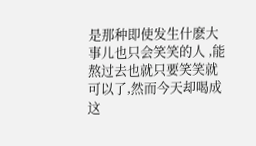是那种即使发生什麽大事儿也只会笑笑的人 ,能熬过去也就只要笑笑就可以了,然而今天却喝成这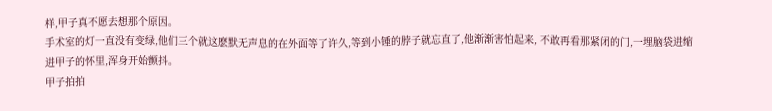样,甲子真不愿去想那个原因。
手术室的灯一直没有变绿,他们三个就这麽默无声息的在外面等了许久,等到小锺的脖子就忘直了,他渐渐害怕起来, 不敢再看那紧闭的门,一埋脑袋进缩进甲子的怀里,浑身开始颤抖。
甲子拍拍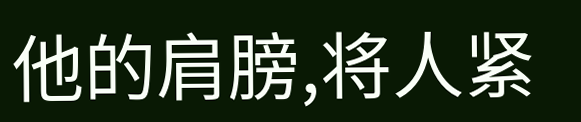他的肩膀,将人紧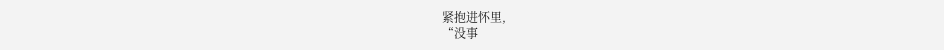紧抱进怀里,
“没事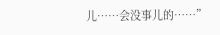儿……会没事儿的……”